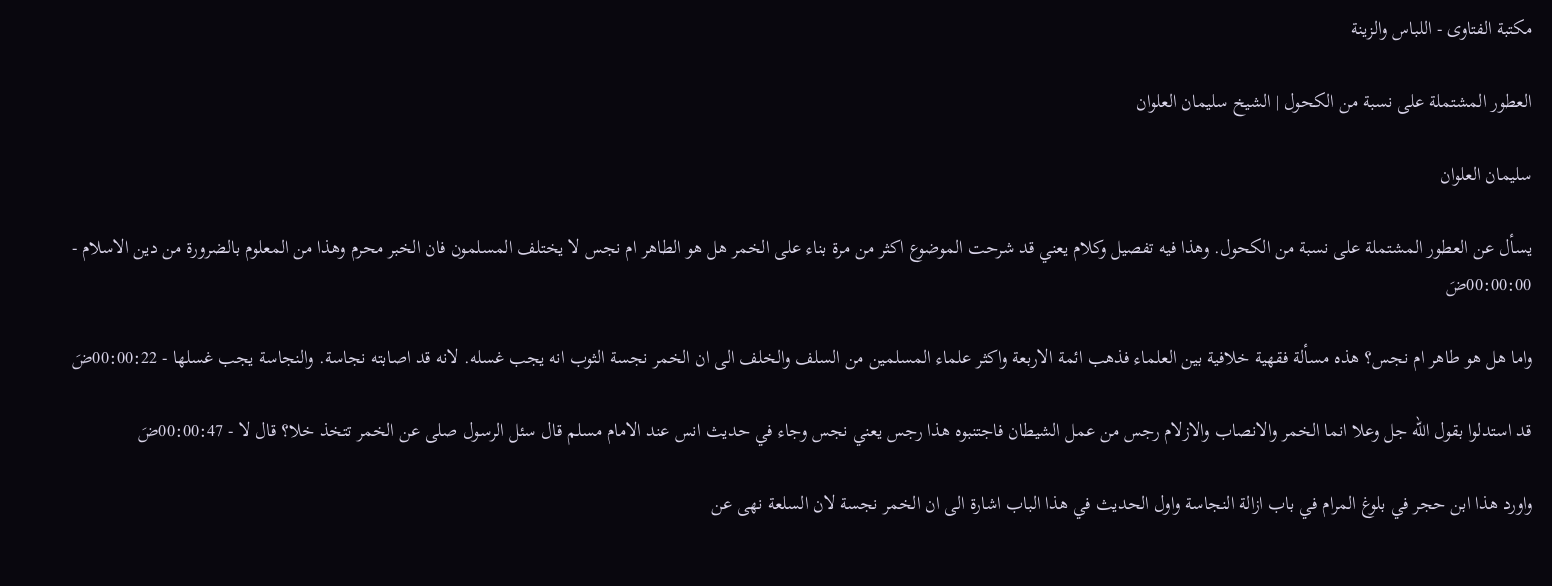مكتبة الفتاوى - اللباس والزينة

العطور المشتملة على نسبة من الكحول | الشيخ سليمان العلوان

سليمان العلوان

يسأل عن العطور المشتملة على نسبة من الكحول. وهذا فيه تفصيل وكلام يعني قد شرحت الموضوع اكثر من مرة بناء على الخمر هل هو الطاهر ام نجس لا يختلف المسلمون فان الخبر محرم وهذا من المعلوم بالضرورة من دين الاسلام - 00:00:00ضَ

واما هل هو طاهر ام نجس؟ هذه مسألة فقهية خلافية بين العلماء فذهب ائمة الاربعة واكثر علماء المسلمين من السلف والخلف الى ان الخمر نجسة الثوب انه يجب غسله. لانه قد اصابته نجاسة. والنجاسة يجب غسلها - 00:00:22ضَ

قد استدلوا بقول الله جل وعلا انما الخمر والانصاب والازلام رجس من عمل الشيطان فاجتنبوه هذا رجس يعني نجس وجاء في حديث انس عند الامام مسلم قال سئل الرسول صلى عن الخمر تتخذ خلا؟ قال لا - 00:00:47ضَ

واورد هذا ابن حجر في بلوغ المرام في باب ازالة النجاسة واول الحديث في هذا الباب اشارة الى ان الخمر نجسة لان السلعة نهى عن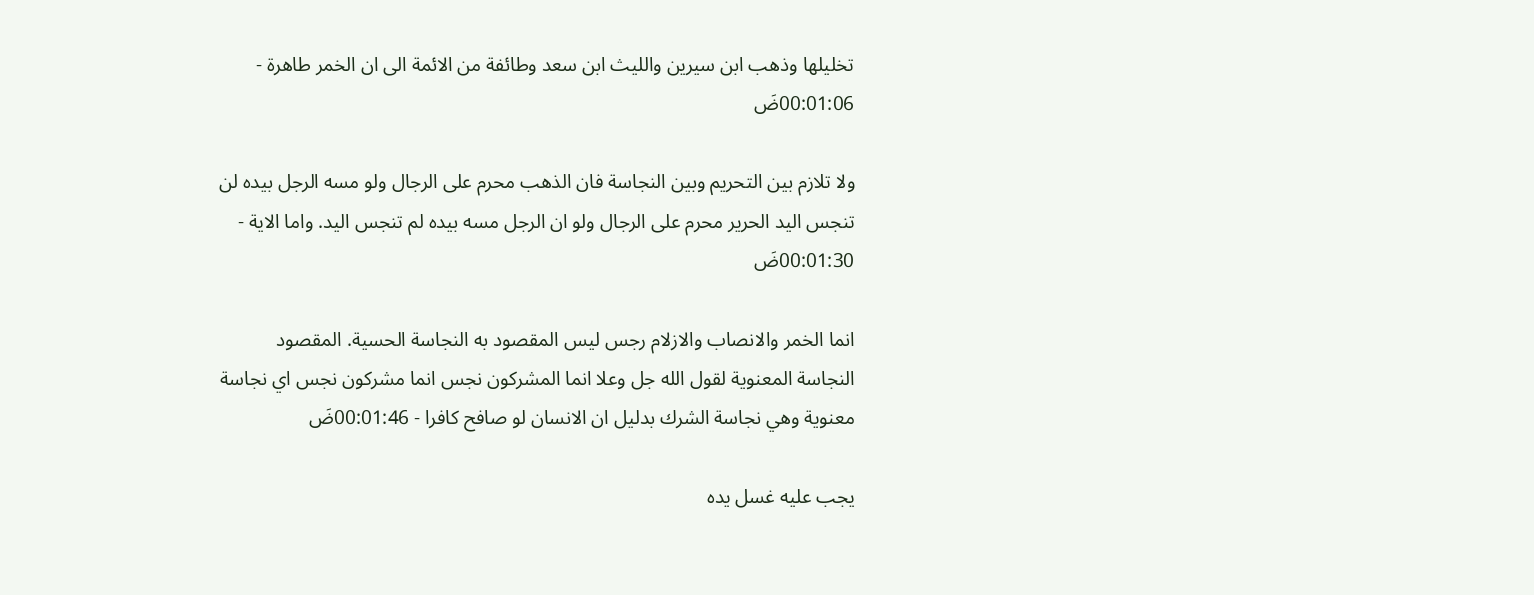تخليلها وذهب ابن سيرين والليث ابن سعد وطائفة من الائمة الى ان الخمر طاهرة - 00:01:06ضَ

ولا تلازم بين التحريم وبين النجاسة فان الذهب محرم على الرجال ولو مسه الرجل بيده لن تنجس اليد الحرير محرم على الرجال ولو ان الرجل مسه بيده لم تنجس اليد. واما الاية - 00:01:30ضَ

انما الخمر والانصاب والازلام رجس ليس المقصود به النجاسة الحسية. المقصود النجاسة المعنوية لقول الله جل وعلا انما المشركون نجس انما مشركون نجس اي نجاسة معنوية وهي نجاسة الشرك بدليل ان الانسان لو صافح كافرا - 00:01:46ضَ

يجب عليه غسل يده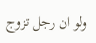ولو ان رجل تزوج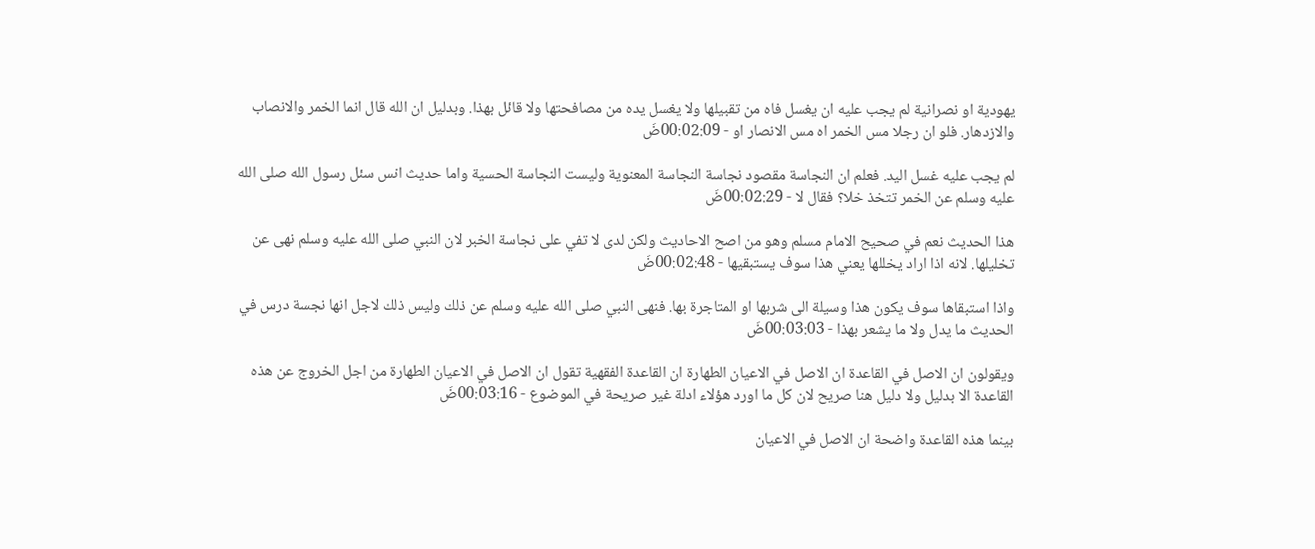يهودية او نصرانية لم يجب عليه ان يغسل فاه من تقبيلها ولا يغسل يده من مصافحتها ولا قائل بهذا. وبدليل ان الله قال انما الخمر والانصاب والازدهار. فلو ان رجلا مس الخمر اه مس الانصار او - 00:02:09ضَ

لم يجب عليه غسل اليد. فعلم ان النجاسة مقصود نجاسة النجاسة المعنوية وليست النجاسة الحسية واما حديث انس سئل رسول الله صلى الله عليه وسلم عن الخمر تتخذ خلا؟ فقال لا - 00:02:29ضَ

هذا الحديث نعم في صحيح الامام مسلم وهو من اصح الاحاديث ولكن لدى لا تفي على نجاسة الخبر لان النبي صلى الله عليه وسلم نهى عن تخليلها. لانه اذا اراد يخللها يعني هذا سوف يستبقيها - 00:02:48ضَ

واذا استبقاها سوف يكون هذا وسيلة الى شربها او المتاجرة بها. فنهى النبي صلى الله عليه وسلم عن ذلك وليس ذلك لاجل انها نجسة درس في الحديث ما يدل ولا ما يشعر بهذا - 00:03:03ضَ

ويقولون ان الاصل في القاعدة ان الاصل في الاعيان الطهارة ان القاعدة الفقهية تقول ان الاصل في الاعيان الطهارة من اجل الخروج عن هذه القاعدة الا بدليل ولا دليل هنا صريح لان كل ما اورد هؤلاء ادلة غير صريحة في الموضوع - 00:03:16ضَ

بينما هذه القاعدة واضحة ان الاصل في الاعيان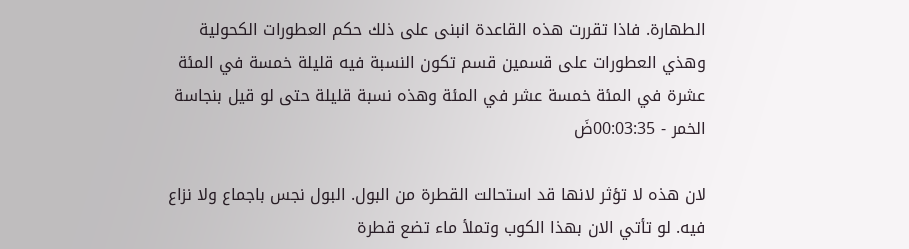الطهارة. فاذا تقررت هذه القاعدة انبنى على ذلك حكم العطورات الكحولية وهذي العطورات على قسمين قسم تكون النسبة فيه قليلة خمسة في المئة عشرة في المئة خمسة عشر في المئة وهذه نسبة قليلة حتى لو قيل بنجاسة الخمر - 00:03:35ضَ

لان هذه لا تؤثر لانها قد استحالت القطرة من البول. البول نجس باجماع ولا نزاع فيه. لو تأتي الان بهذا الكوب وتملأ ماء تضع قطرة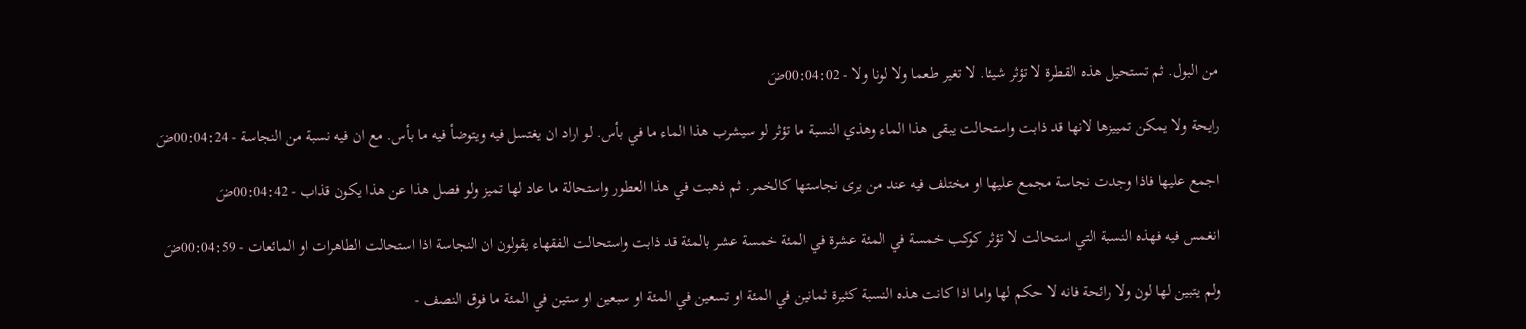من البول. ثم تستحيل هذه القطرة لا تؤثر شيئا. لا تغير طعما ولا لونا ولا - 00:04:02ضَ

رايحة ولا يمكن تمييزها لانها قد ذابت واستحالت يبقى هذا الماء وهذي النسبة ما تؤثر لو سيشرب هذا الماء ما في بأس. لو اراد ان يغتسل فيه ويتوضأ فيه ما بأس. مع ان فيه نسبة من النجاسة - 00:04:24ضَ

اجمع عليها فاذا وجدت نجاسة مجمع عليها او مختلف فيه عند من يرى نجاستها كالخمر. ثم ذهبت في هذا العطور واستحالة ما عاد لها تميز ولو فصل هذا عن هذا يكون قذاب - 00:04:42ضَ

انغمس فيه فهذه النسبة التي استحالت لا تؤثر كوكب خمسة في المئة عشرة في المئة خمسة عشر بالمئة قد ذابت واستحالت الفقهاء يقولون ان النجاسة اذا استحالت الطاهرات او المائعات - 00:04:59ضَ

ولم يتبين لها لون ولا رائحة فانه لا حكم لها واما اذا كانت هذه النسبة كثيرة ثمانين في المئة او تسعين في المئة او سبعين او ستين في المئة ما فوق النصف -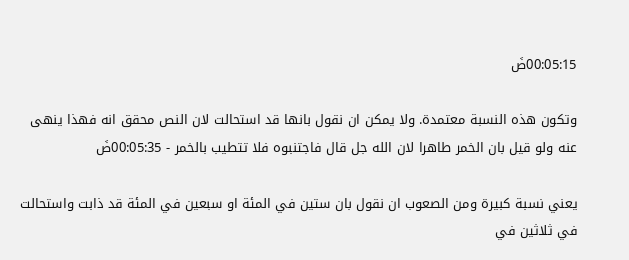00:05:15ضَ

وتكون هذه النسبة معتمدة. ولا يمكن ان نقول بانها قد استحالت لان النص محقق انه فهذا ينهى عنه ولو قيل بان الخمر طاهرا لان الله جل قال فاجتنبوه فلا تتطيب بالخمر - 00:05:35ضَ

يعني نسبة كبيرة ومن الصعوب ان نقول بان ستين في المئة او سبعين في المئة قد ذابت واستحالت في ثلاثين في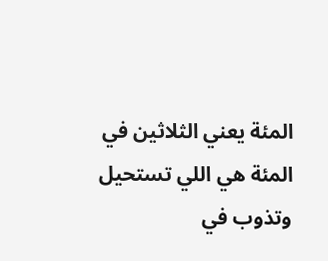المئة يعني الثلاثين في المئة هي اللي تستحيل وتذوب في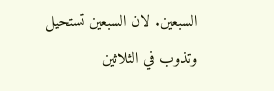السبعين. لان السبعين تستحيل وتذوب في الثلاثين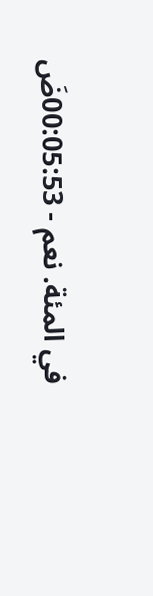في المئة. نعم - 00:05:53ضَ